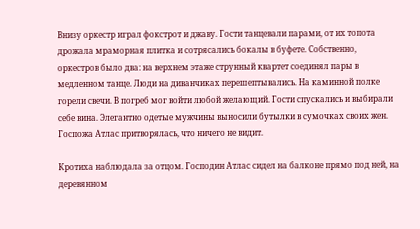Внизу оркестр играл фокстрот и джаву. Гости танцевали парами, от их топота дрожала мраморная плитка и сотрясались бокалы в буфете. Собственно, оркестров было два: на верхнем этаже струнный квартет соединял пары в медленном танце. Люди на диванчиках перешептывались. На каминной полке горели свечи. В погреб мог войти любой желающий. Гости спускались и выбирали себе вина. Элегантно одетые мужчины выносили бутылки в сумочках своих жен. Госпожа Атлас притворялась, что ничего не видит.

Кротиха наблюдала за отцом. Господин Атлас сидел на балконе прямо под ней, на деревянном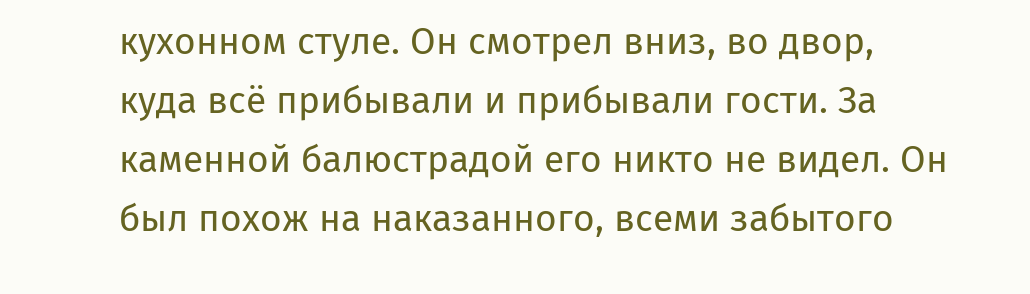кухонном стуле. Он смотрел вниз, во двор, куда всё прибывали и прибывали гости. За каменной балюстрадой его никто не видел. Он был похож на наказанного, всеми забытого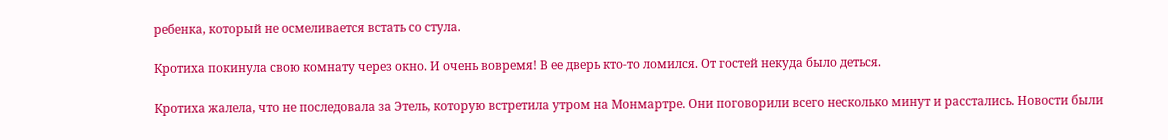ребенка, который не осмеливается встать со стула.

Кротиха покинула свою комнату через окно. И очень вовремя! В ее дверь кто-то ломился. От гостей некуда было деться.

Кротиха жалела, что не последовала за Этель, которую встретила утром на Монмартре. Они поговорили всего несколько минут и расстались. Новости были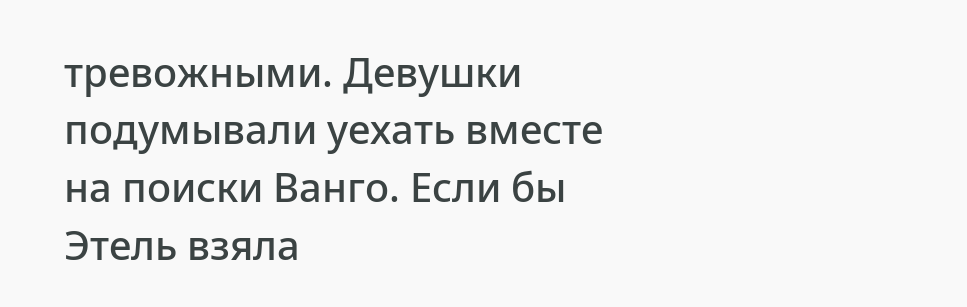тревожными. Девушки подумывали уехать вместе на поиски Ванго. Если бы Этель взяла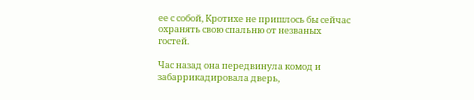ее с собой, Кротихе не пришлось бы сейчас охранять свою спальню от незваных гостей.

Час назад она передвинула комод и забаррикадировала дверь,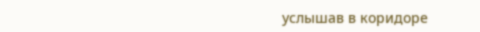услышав в коридоре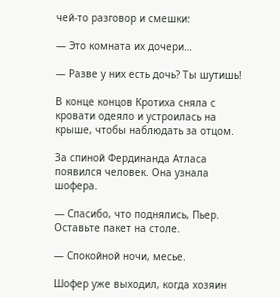чей-то разговор и смешки:

— Это комната их дочери…

— Разве у них есть дочь? Ты шутишь!

В конце концов Кротиха сняла с кровати одеяло и устроилась на крыше, чтобы наблюдать за отцом.

За спиной Фердинанда Атласа появился человек. Она узнала шофера.

— Спасибо, что поднялись, Пьер. Оставьте пакет на столе.

— Спокойной ночи, месье.

Шофер уже выходил, когда хозяин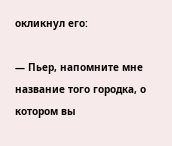окликнул его:

— Пьер, напомните мне название того городка, о котором вы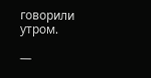говорили утром.

—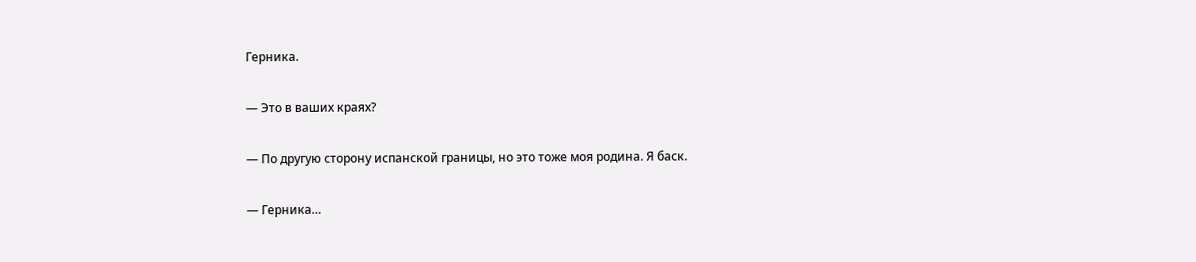Герника.

— Это в ваших краях?

— По другую сторону испанской границы, но это тоже моя родина. Я баск.

— Герника…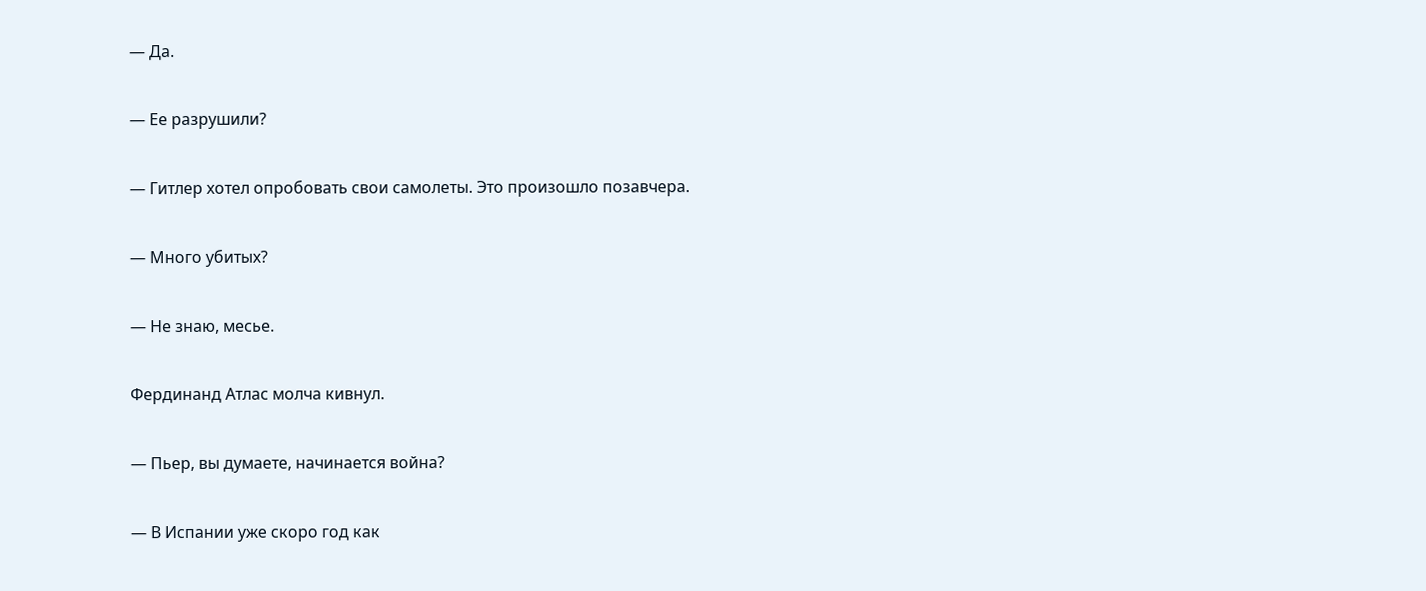— Да.

— Ее разрушили?

— Гитлер хотел опробовать свои самолеты. Это произошло позавчера.

— Много убитых?

— Не знаю, месье.

Фердинанд Атлас молча кивнул.

— Пьер, вы думаете, начинается война?

— В Испании уже скоро год как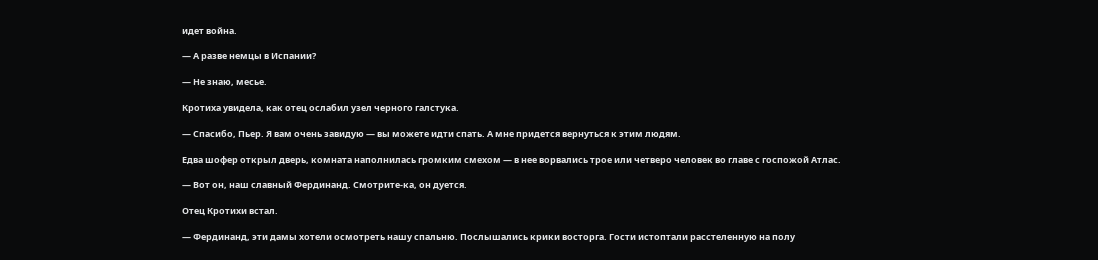идет война.

— А разве немцы в Испании?

— Не знаю, месье.

Кротиха увидела, как отец ослабил узел черного галстука.

— Спасибо, Пьер. Я вам очень завидую — вы можете идти спать. А мне придется вернуться к этим людям.

Едва шофер открыл дверь, комната наполнилась громким смехом — в нее ворвались трое или четверо человек во главе с госпожой Атлас.

— Вот он, наш славный Фердинанд. Смотрите-ка, он дуется.

Отец Кротихи встал.

— Фердинанд, эти дамы хотели осмотреть нашу спальню. Послышались крики восторга. Гости истоптали расстеленную на полу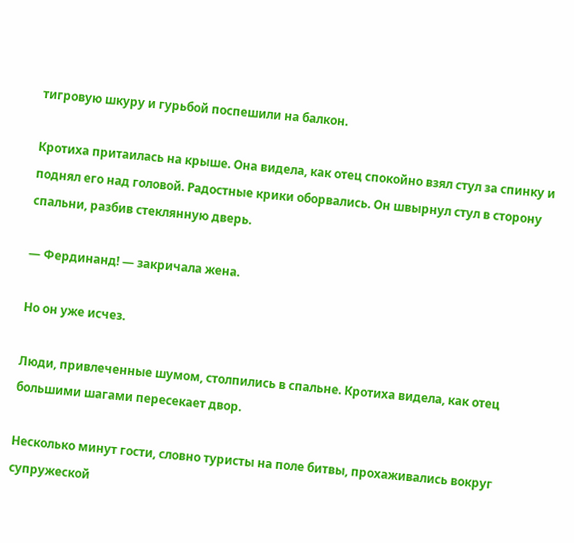тигровую шкуру и гурьбой поспешили на балкон.

Кротиха притаилась на крыше. Она видела, как отец спокойно взял стул за спинку и поднял его над головой. Радостные крики оборвались. Он швырнул стул в сторону спальни, разбив стеклянную дверь.

— Фердинанд! — закричала жена.

Но он уже исчез.

Люди, привлеченные шумом, столпились в спальне. Кротиха видела, как отец большими шагами пересекает двор.

Несколько минут гости, словно туристы на поле битвы, прохаживались вокруг супружеской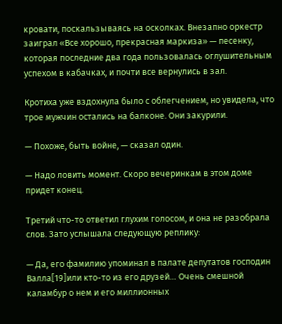кровати, поскальзываясь на осколках. Внезапно оркестр заиграл «Все хорошо, прекрасная маркиза» — песенку, которая последние два года пользовалась оглушительным успехом в кабачках, и почти все вернулись в зал.

Кротиха уже вздохнула было с облегчением, но увидела, что трое мужчин остались на балконе. Они закурили.

— Похоже, быть войне, — сказал один.

— Надо ловить момент. Скоро вечеринкам в этом доме придет конец.

Третий что-то ответил глухим голосом, и она не разобрала слов. Зато услышала следующую реплику:

— Да, его фамилию упоминал в палате депутатов господин Валла[19]или кто-то из его друзей… Очень смешной каламбур о нем и его миллионных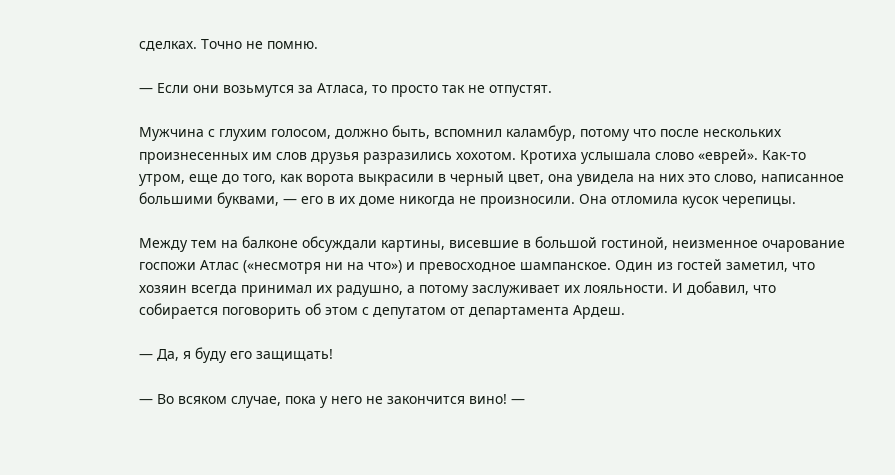сделках. Точно не помню.

— Если они возьмутся за Атласа, то просто так не отпустят.

Мужчина с глухим голосом, должно быть, вспомнил каламбур, потому что после нескольких произнесенных им слов друзья разразились хохотом. Кротиха услышала слово «еврей». Как-то утром, еще до того, как ворота выкрасили в черный цвет, она увидела на них это слово, написанное большими буквами, — его в их доме никогда не произносили. Она отломила кусок черепицы.

Между тем на балконе обсуждали картины, висевшие в большой гостиной, неизменное очарование госпожи Атлас («несмотря ни на что») и превосходное шампанское. Один из гостей заметил, что хозяин всегда принимал их радушно, а потому заслуживает их лояльности. И добавил, что собирается поговорить об этом с депутатом от департамента Ардеш.

— Да, я буду его защищать!

— Во всяком случае, пока у него не закончится вино! —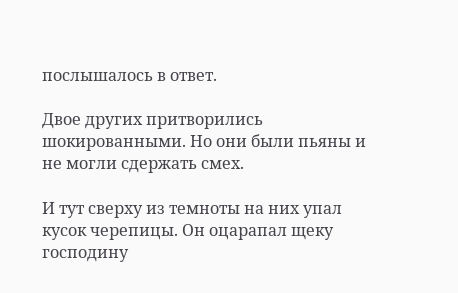послышалось в ответ.

Двое других притворились шокированными. Но они были пьяны и не могли сдержать смех.

И тут сверху из темноты на них упал кусок черепицы. Он оцарапал щеку господину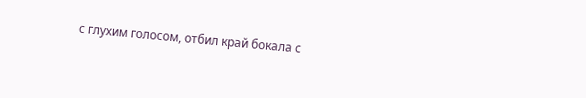с глухим голосом, отбил край бокала с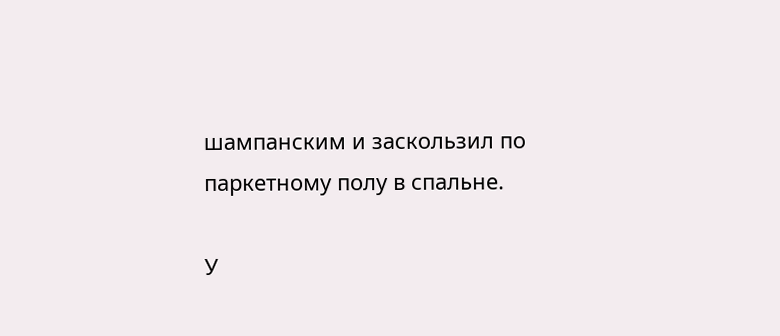шампанским и заскользил по паркетному полу в спальне.

У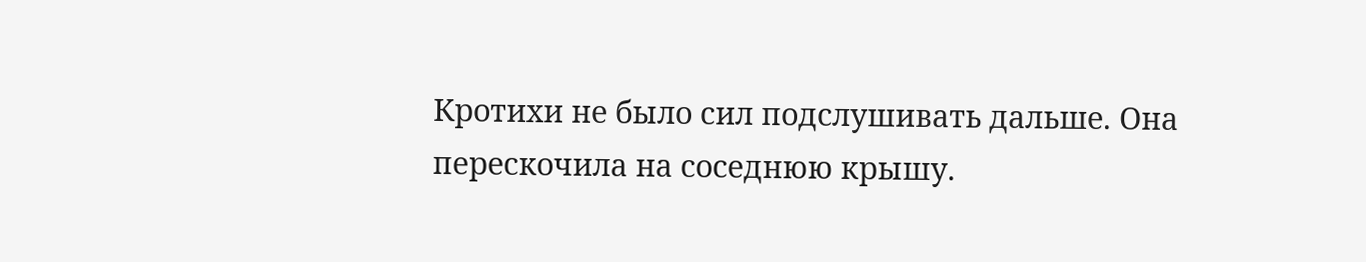Кротихи не было сил подслушивать дальше. Она перескочила на соседнюю крышу.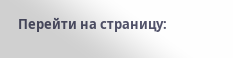Перейти на страницу: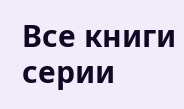Все книги серии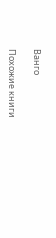Ванго

Похожие книги